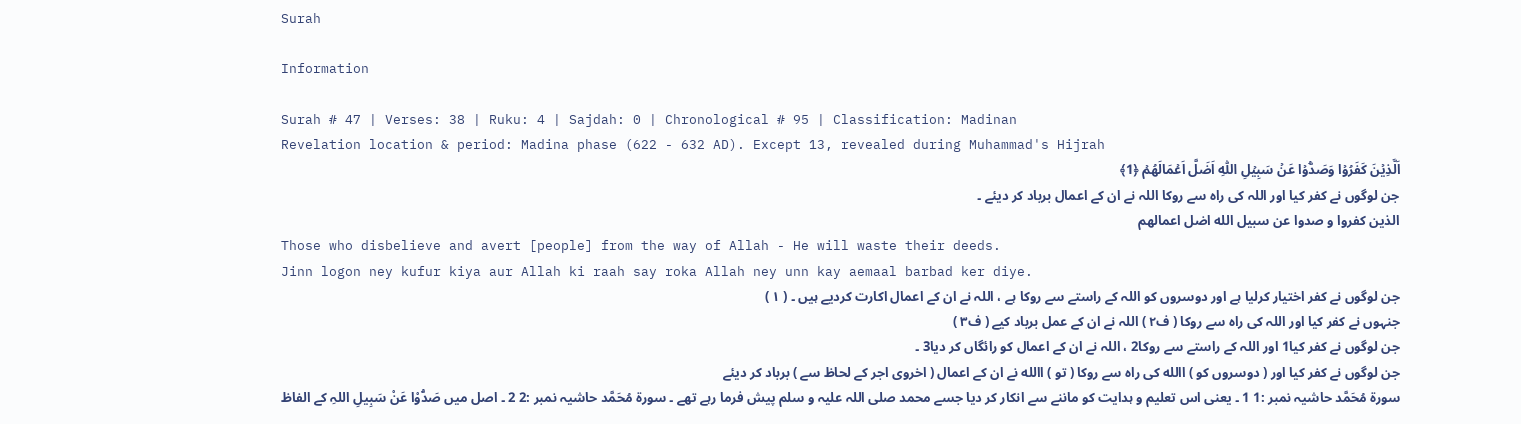Surah

Information

Surah # 47 | Verses: 38 | Ruku: 4 | Sajdah: 0 | Chronological # 95 | Classification: Madinan
Revelation location & period: Madina phase (622 - 632 AD). Except 13, revealed during Muhammad's Hijrah
اَلَّذِيۡنَ كَفَرُوۡا وَصَدُّوۡا عَنۡ سَبِيۡلِ اللّٰهِ اَضَلَّ اَعۡمَالَهُمۡ ﴿1﴾
جن لوگوں نے کفر کیا اور اللہ کی راہ سے روکا اللہ نے ان کے اعمال برباد کر دیئے ۔
الذين كفروا و صدوا عن سبيل الله اضل اعمالهم
Those who disbelieve and avert [people] from the way of Allah - He will waste their deeds.
Jinn logon ney kufur kiya aur Allah ki raah say roka Allah ney unn kay aemaal barbad ker diye.
جن لوگوں نے کفر اختیار کرلیا ہے اور دوسروں کو اللہ کے راستے سے روکا ہے ، اللہ نے ان کے اعمال اکارت کردیے ہیں ۔ ( ١ )
جنہوں نے کفر کیا اور اللہ کی راہ سے روکا ( ف۲ ) اللہ نے ان کے عمل برباد کیے ( ف۳ )
جن لوگوں نے کفر کیا1 اور اللہ کے راستے سے روکا2 ، اللہ نے ان کے اعمال کو رائگاں کر دیا3 ۔
جن لوگوں نے کفر کیا اور ( دوسروں کو ) االله کی راہ سے روکا ( تو ) االله نے ان کے اعمال ( اخروی اجر کے لحاظ سے ) برباد کر دیئے
سورة مُحَمَّد حاشیہ نمبر :1 1 ۔ یعنی اس تعلیم و ہدایت کو ماننے سے انکار کر دیا جسے محمد صلی اللہ علیہ و سلم پیش فرما رہے تھے ۔ سورة مُحَمَّد حاشیہ نمبر :2 2 ۔ اصل میں صَدُّوْا عَنْ سَبِیلِ اللہِ کے الفاظ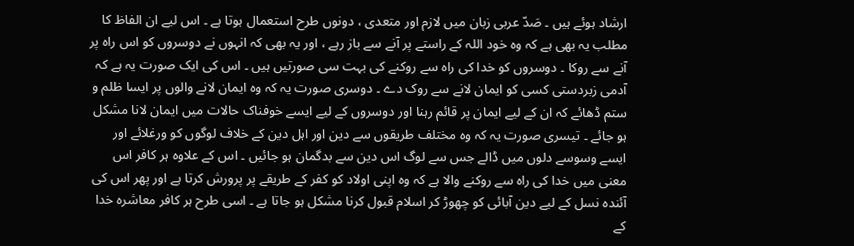ارشاد ہوئے ہیں ۔ صَدّ عربی زبان میں لازم اور متعدی ، دونوں طرح استعمال ہوتا ہے ۔ اس لیے ان الفاظ کا مطلب یہ بھی ہے کہ وہ خود اللہ کے راستے پر آنے سے باز رہے ، اور یہ بھی کہ انہوں نے دوسروں کو اس راہ پر آنے سے روکا ۔ دوسروں کو خدا کی راہ سے روکنے کی بہت سی صورتیں ہیں ۔ اس کی ایک صورت یہ ہے کہ آدمی زبردستی کسی کو ایمان لانے سے روک دے ۔ دوسری صورت یہ کہ وہ ایمان لانے والوں پر ایسا ظلم و ستم ڈھائے کہ ان کے لیے ایمان پر قائم رہنا اور دوسروں کے لیے ایسے خوفناک حالات میں ایمان لانا مشکل ہو جائے ۔ تیسری صورت یہ کہ وہ مختلف طریقوں سے دین اور اہل دین کے خلاف لوگوں کو ورغلائے اور ایسے وسوسے دلوں میں ڈالے جس سے لوگ اس دین سے بدگمان ہو جائیں ۔ اس کے علاوہ ہر کافر اس معنی میں خدا کی راہ سے روکنے والا ہے کہ وہ اپنی اولاد کو کفر کے طریقے پر پرورش کرتا ہے اور پھر اس کی آئندہ نسل کے لیے دین آبائی کو چھوڑ کر اسلام قبول کرنا مشکل ہو جاتا ہے ۔ اسی طرح ہر کافر معاشرہ خدا کے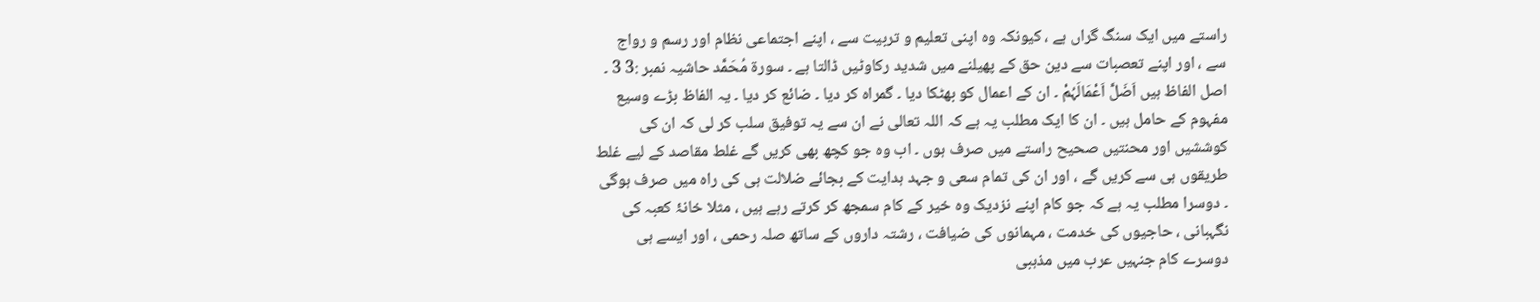راستے میں ایک سنگ گراں ہے ، کیونکہ وہ اپنی تعلیم و تربیت سے ، اپنے اجتماعی نظام اور رسم و رواج سے ، اور اپنے تعصبات سے دین حق کے پھیلنے میں شدید رکاوٹیں ڈالتا ہے ۔ سورة مُحَمَّد حاشیہ نمبر :3 3 ۔ اصل الفاظ ہیں اَضَلَّ اَعْمَالَہُمْ ۔ ان کے اعمال کو بھٹکا دیا ۔ گمراہ کر دیا ۔ ضائع کر دیا ۔ یہ الفاظ بڑے وسیع مفہوم کے حامل ہیں ۔ ان کا ایک مطلب یہ ہے کہ اللہ تعالی نے ان سے یہ توفیق سلب کر لی کہ ان کی کوششیں اور محنتیں صحیح راستے میں صرف ہوں ۔ اب وہ جو کچھ بھی کریں گے غلط مقاصد کے لیے غلط طریقوں ہی سے کریں گے ، اور ان کی تمام سعی و جہد ہدایت کے بجائے ضلالت ہی کی راہ میں صرف ہوگی ۔ دوسرا مطلب یہ ہے کہ جو کام اپنے نزدیک وہ خیر کے کام سمجھ کر کرتے رہے ہیں ، مثلا خانۂ کعبہ کی نگہبانی ، حاجیوں کی خدمت ، مہمانوں کی ضیافت ، رشتہ داروں کے ساتھ صلہ رحمی ، اور ایسے ہی دوسرے کام جنہیں عرب میں مذہبی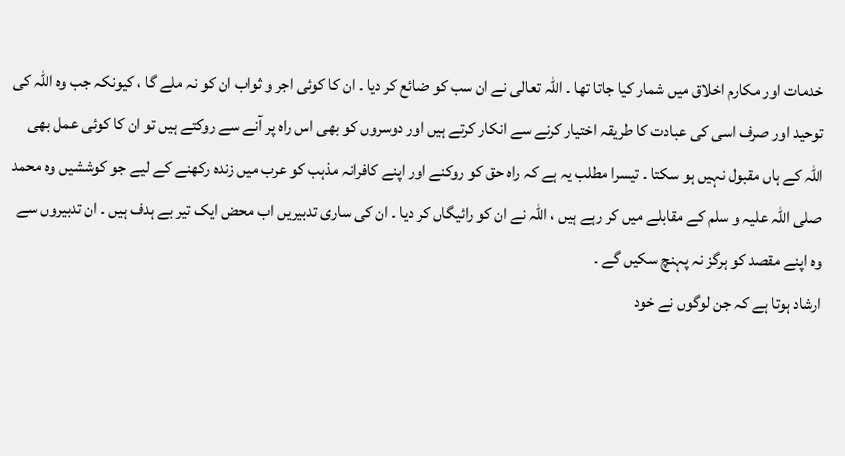خدمات اور مکارم اخلاق میں شمار کیا جاتا تھا ۔ اللہ تعالی نے ان سب کو ضائع کر دیا ۔ ان کا کوئی اجر و ثواب ان کو نہ ملے گا ، کیونکہ جب وہ اللہ کی توحید اور صرف اسی کی عبادت کا طریقہ اختیار کرنے سے انکار کرتے ہیں اور دوسروں کو بھی اس راہ پر آنے سے روکتے ہیں تو ان کا کوئی عمل بھی اللہ کے ہاں مقبول نہیں ہو سکتا ۔ تیسرا مطلب یہ ہے کہ راہ حق کو روکنے اور اپنے کافرانہ مذہب کو عرب میں زندہ رکھنے کے لیے جو کوششیں وہ محمد صلی اللہ علیہ و سلم کے مقابلے میں کر رہے ہیں ، اللہ نے ان کو رائیگاں کر دیا ۔ ان کی ساری تدبیریں اب محض ایک تیر بے ہدف ہیں ۔ ان تدبیروں سے وہ اپنے مقصد کو ہرگز نہ پہنچ سکیں گے ۔
ارشاد ہوتا ہے کہ جن لوگوں نے خود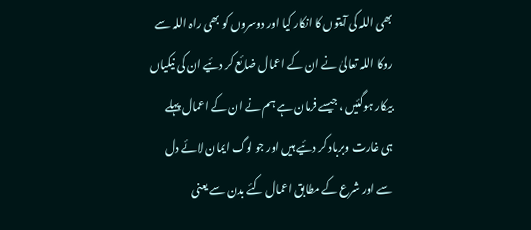بھی اللہ کی آیتوں کا انکار کیا اور دوسروں کو بھی راہ اللہ سے روکا اللہ تعالیٰ نے ان کے اعمال ضائع کر دئیے ان کی نیکیاں بیکار ہوگئیں ، جیسے فرمان ہے ہم نے ان کے اعمال پہلے ہی غارت وبرباد کر دئیے ہیں اور جو لوگ ایمان لائے دل سے اور شرع کے مطابق اعمال کئے بدن سے یعنی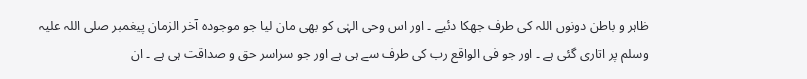ظاہر و باطن دونوں اللہ کی طرف جھکا دئیے ۔ اور اس وحی الہٰی کو بھی مان لیا جو موجودہ آخر الزمان پیغمبر صلی اللہ علیہ وسلم پر اتاری گئی ہے ۔ اور جو فی الواقع رب کی طرف سے ہی ہے اور جو سراسر حق و صداقت ہی ہے ۔ ان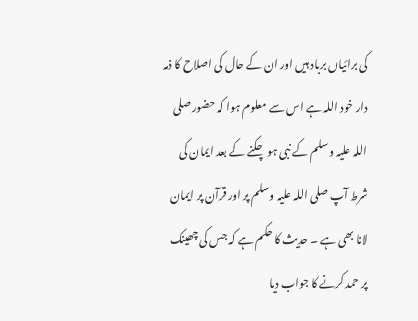کی برائیاں برباد ہیں اور ان کے حال کی اصلاح کا ذمہ دار خود اللہ ہے اس سے معلوم ہوا کہ حضور صلی اللہ علیہ وسلم کے نبی ہو چکنے کے بعد ایمان کی شرط آپ صلی اللہ علیہ وسلم پر اور قرآن پر ایمان لانا بھی ہے ۔ حدیث کا حکم ہے کہ جس کی چھینک پر حمد کرنے کا جواب دیا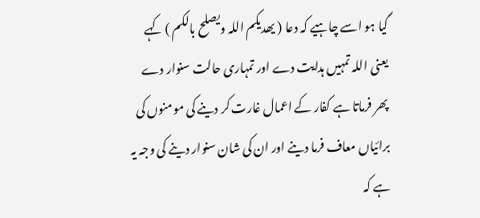گیا ہو اسے چاہیے کہ دعا ( یھدیکم اللہ ویصلح بالکم ) کہے یعنی اللہ تمہیں ہدایت دے اور تمہاری حالت سنوار دے پھر فرماتا ہے کفار کے اعمال غارت کر دینے کی مومنوں کی برائیاں معاف فرما دینے اور ان کی شان سنوار دینے کی وجہ یہ ہے کہ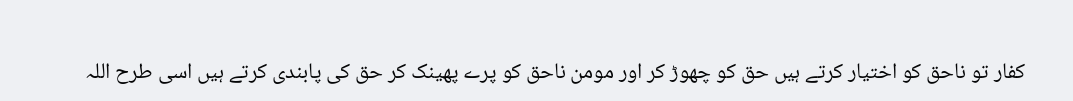کفار تو ناحق کو اختیار کرتے ہیں حق کو چھوڑ کر اور مومن ناحق کو پرے پھینک کر حق کی پابندی کرتے ہیں اسی طرح اللہ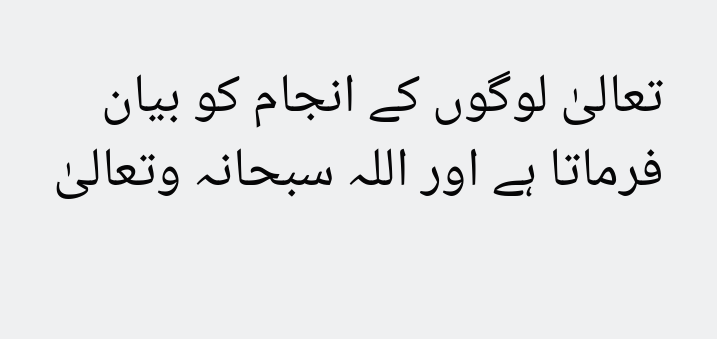تعالیٰ لوگوں کے انجام کو بیان فرماتا ہے اور اللہ سبحانہ وتعالیٰ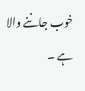خوب جاننے والا ہے ۔